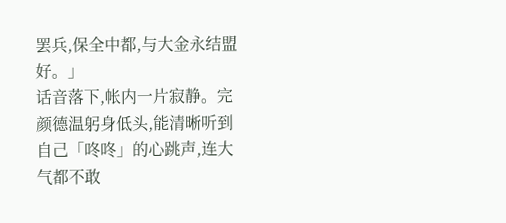罢兵,保全中都,与大金永结盟好。」
话音落下,帐内一片寂静。完颜德温躬身低头,能清晰听到自己「咚咚」的心跳声,连大气都不敢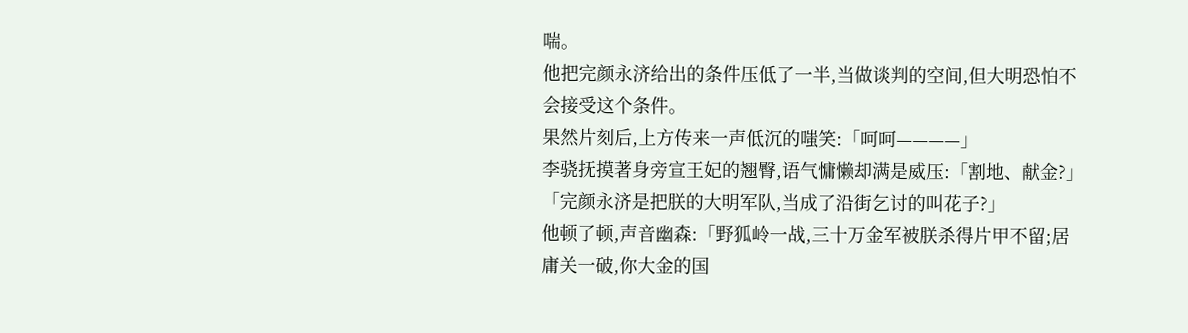喘。
他把完颜永济给出的条件压低了一半,当做谈判的空间,但大明恐怕不会接受这个条件。
果然片刻后,上方传来一声低沉的嗤笑:「呵呵————」
李骁抚摸著身旁宣王妃的翘臀,语气慵懒却满是威压:「割地、献金?」
「完颜永济是把朕的大明军队,当成了沿街乞讨的叫花子?」
他顿了顿,声音幽森:「野狐岭一战,三十万金军被朕杀得片甲不留;居庸关一破,你大金的国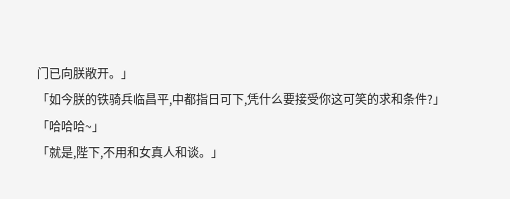门已向朕敞开。」
「如今朕的铁骑兵临昌平,中都指日可下,凭什么要接受你这可笑的求和条件?」
「哈哈哈~」
「就是,陛下,不用和女真人和谈。」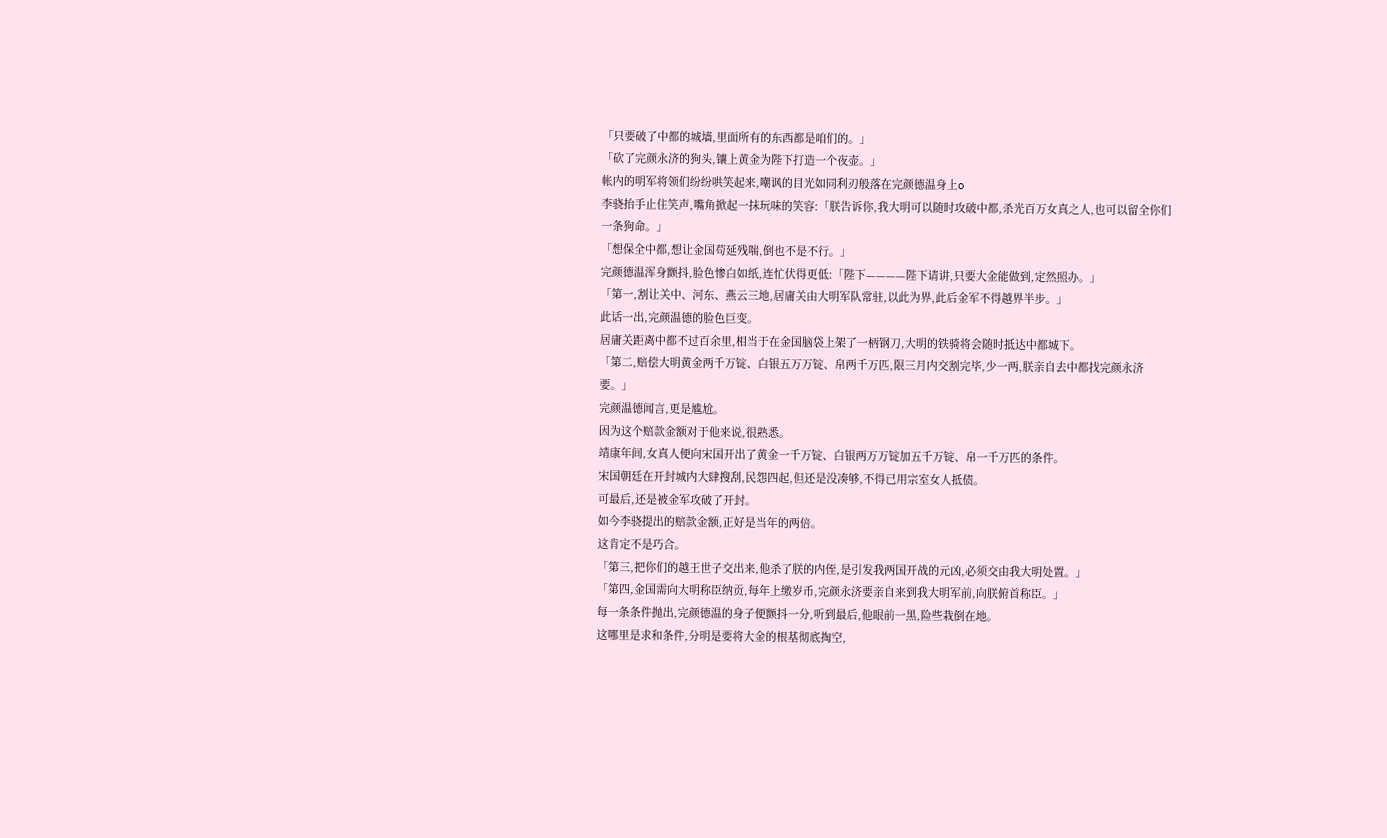「只要破了中都的城墙,里面所有的东西都是咱们的。」
「砍了完颜永济的狗头,镶上黄金为陛下打造一个夜壶。」
帐内的明军将领们纷纷哄笑起来,嘲讽的目光如同利刃般落在完颜德温身上o
李骁抬手止住笑声,嘴角掀起一抹玩味的笑容:「朕告诉你,我大明可以随时攻破中都,杀光百万女真之人,也可以留全你们一条狗命。」
「想保全中都,想让金国苟延残喘,倒也不是不行。」
完颜德温浑身颤抖,脸色惨白如纸,连忙伏得更低:「陛下————陛下请讲,只要大金能做到,定然照办。」
「第一,割让关中、河东、燕云三地,居庸关由大明军队常驻,以此为界,此后金军不得越界半步。」
此话一出,完颜温德的脸色巨变。
居庸关距离中都不过百余里,相当于在金国脑袋上架了一柄钢刀,大明的铁骑将会随时抵达中都城下。
「第二,赔偿大明黄金两千万锭、白银五万万锭、帛两千万匹,限三月内交割完毕,少一两,朕亲自去中都找完颜永济要。」
完颜温德闻言,更是尴尬。
因为这个赔款金额对于他来说,很熟悉。
靖康年间,女真人便向宋国开出了黄金一千万锭、白银两万万锭加五千万锭、帛一千万匹的条件。
宋国朝廷在开封城内大肆搜刮,民怨四起,但还是没凑够,不得已用宗室女人抵债。
可最后,还是被金军攻破了开封。
如今李骁提出的赔款金额,正好是当年的两倍。
这肯定不是巧合。
「第三,把你们的越王世子交出来,他杀了朕的内侄,是引发我两国开战的元凶,必须交由我大明处置。」
「第四,金国需向大明称臣纳贡,每年上缴岁币,完颜永济要亲自来到我大明军前,向朕俯首称臣。」
每一条条件抛出,完颜德温的身子便颤抖一分,听到最后,他眼前一黑,险些栽倒在地。
这哪里是求和条件,分明是要将大金的根基彻底掏空,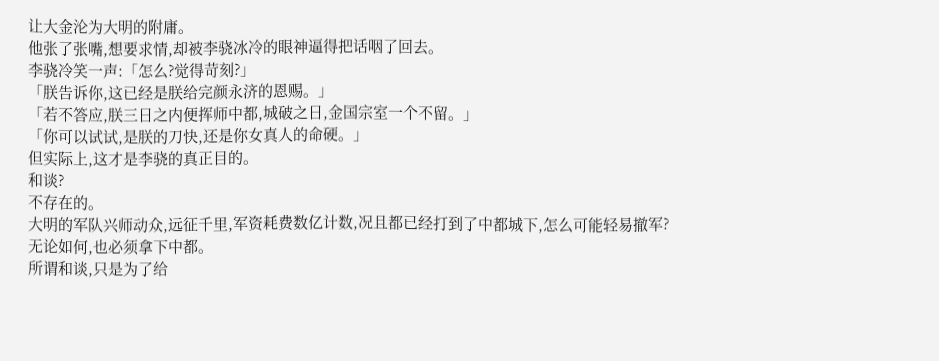让大金沦为大明的附庸。
他张了张嘴,想要求情,却被李骁冰冷的眼神逼得把话咽了回去。
李骁冷笑一声:「怎么?觉得苛刻?」
「朕告诉你,这已经是朕给完颜永济的恩赐。」
「若不答应,朕三日之内便挥师中都,城破之日,金国宗室一个不留。」
「你可以试试,是朕的刀快,还是你女真人的命硬。」
但实际上,这才是李骁的真正目的。
和谈?
不存在的。
大明的军队兴师动众,远征千里,军资耗费数亿计数,况且都已经打到了中都城下,怎么可能轻易撤军?
无论如何,也必须拿下中都。
所谓和谈,只是为了给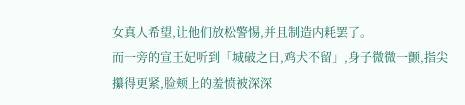女真人希望,让他们放松警惕,并且制造内耗罢了。
而一旁的宣王妃听到「城破之日,鸡犬不留」,身子微微一颤,指尖攥得更紧,脸颊上的羞愤被深深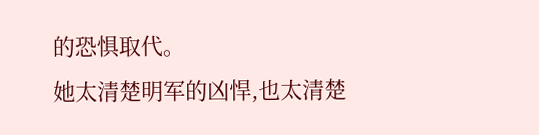的恐惧取代。
她太清楚明军的凶悍,也太清楚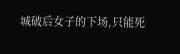城破后女子的下场,只能死